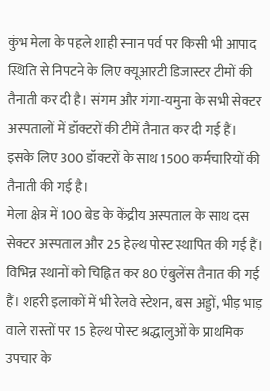कुंभ मेला के पहले शाही स्नान पर्व पर किसी भी आपाद स्थिति से निपटने के लिए क्यूआरटी डिजास्टर टीमों की तैनाती कर दी है। संगम और गंगा-यमुना के सभी सेक्टर अस्पतालों में डॉक्टरों की टीमें तैनात कर दी गई हैं। इसके लिए 300 डॉक्टरों के साथ 1500 कर्मचारियों की तैनाती की गई है।
मेला क्षेत्र में 100 बेड के केंद्रीय अस्पताल के साथ दस सेक्टर अस्पताल और 25 हेल्थ पोस्ट स्थापित की गई हैं। विभिन्न स्थानों को चिह्नित कर 80 एंबुलेंस तैनात की गई हैं। शहरी इलाकों में भी रेलवे स्टेशन, बस अड्डों, भीड़ भाड़ वाले रास्तों पर 15 हेल्थ पोस्ट श्रद्धालुओं के प्राथमिक उपचार के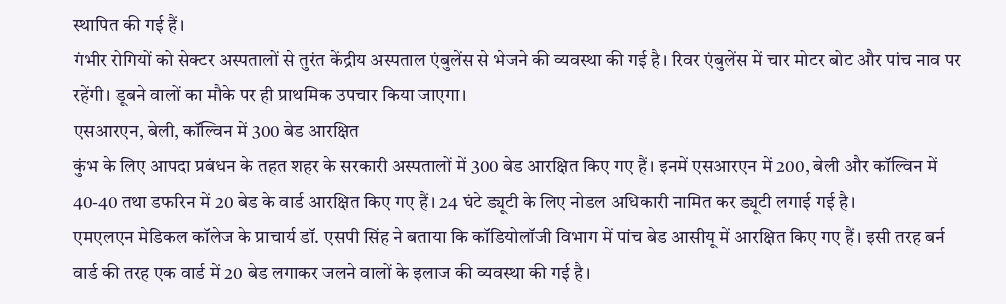स्थापित की गई हैं।
गंभीर रोगियों को सेक्टर अस्पतालों से तुरंत केंद्रीय अस्पताल एंबुलेंस से भेजने की व्यवस्था की गई है। रिवर एंबुलेंस में चार मोटर बोट और पांच नाव पर रहेंगी। डूबने वालों का मौके पर ही प्राथमिक उपचार किया जाएगा।
एसआरएन, बेली, कॉल्विन में 300 बेड आरक्षित
कुंभ के लिए आपदा प्रबंधन के तहत शहर के सरकारी अस्पतालों में 300 बेड आरक्षित किए गए हैं। इनमें एसआरएन में 200, बेली और कॉल्विन में 40-40 तथा डफरिन में 20 बेड के वार्ड आरक्षित किए गए हैं। 24 घंटे ड्यूटी के लिए नोडल अधिकारी नामित कर ड्यूटी लगाई गई है।
एमएलएन मेडिकल कॉलेज के प्राचार्य डॉ. एसपी सिंह ने बताया कि कॉडियोलॉजी विभाग में पांच बेड आसीयू में आरक्षित किए गए हैं। इसी तरह बर्न वार्ड की तरह एक वार्ड में 20 बेड लगाकर जलने वालों के इलाज की व्यवस्था की गई है।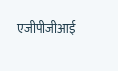एजीपीजीआई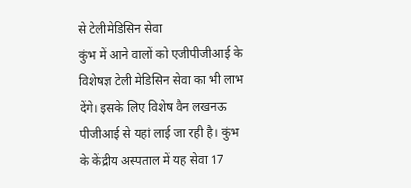से टेलीमेडिसिन सेवा
कुंभ में आने वालों को एजीपीजीआई के विशेषज्ञ टेली मेडिसिन सेवा का भी लाभ देंगे। इसके लिए विशेष वैन लखनऊ पीजीआई से यहां लाई जा रही है। कुंभ के केंद्रीय अस्पताल में यह सेवा 17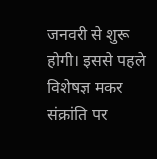जनवरी से शुरू होगी। इससे पहले विशेषज्ञ मकर संक्रांति पर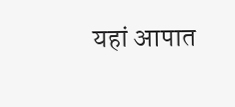यहां आपात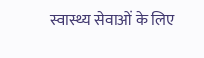स्वास्थ्य सेवाओं के लिए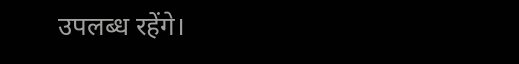उपलब्ध रहेंगे।